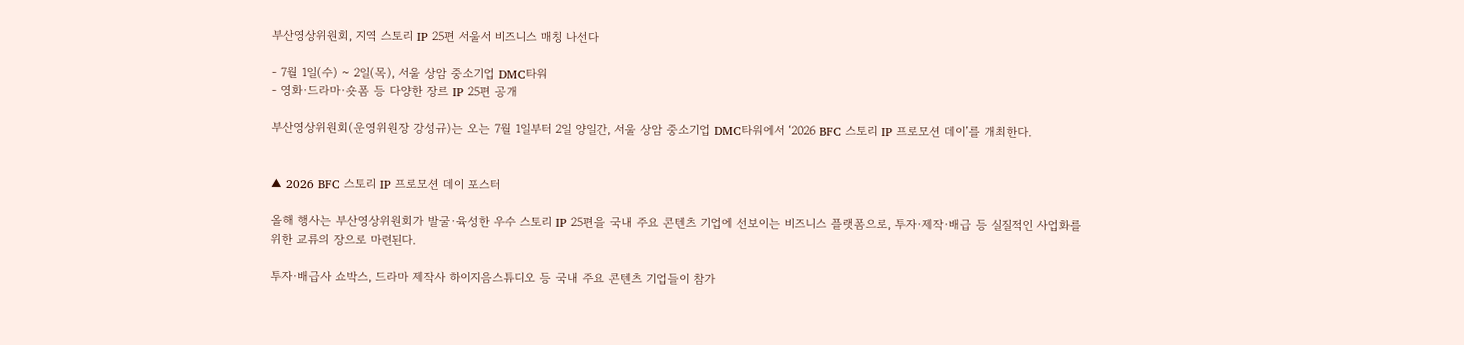부산영상위원회, 지역 스토리 IP 25편 서울서 비즈니스 매칭 나선다

- 7월 1일(수) ~ 2일(목), 서울 상암 중소기업 DMC타워
- 영화·드라마·숏폼 등 다양한 장르 IP 25편 공개

부산영상위원회(운영위원장 강성규)는 오는 7월 1일부터 2일 양일간, 서울 상암 중소기업 DMC타워에서 ‘2026 BFC 스토리 IP 프로모션 데이’를 개최한다.


▲ 2026 BFC 스토리 IP 프로모션 데이 포스터

올해 행사는 부산영상위원회가 발굴·육성한 우수 스토리 IP 25편을 국내 주요 콘텐츠 기업에 선보이는 비즈니스 플랫폼으로, 투자·제작·배급 등 실질적인 사업화를 위한 교류의 장으로 마련된다.

투자·배급사 쇼박스, 드라마 제작사 하이지음스튜디오 등 국내 주요 콘텐츠 기업들이 참가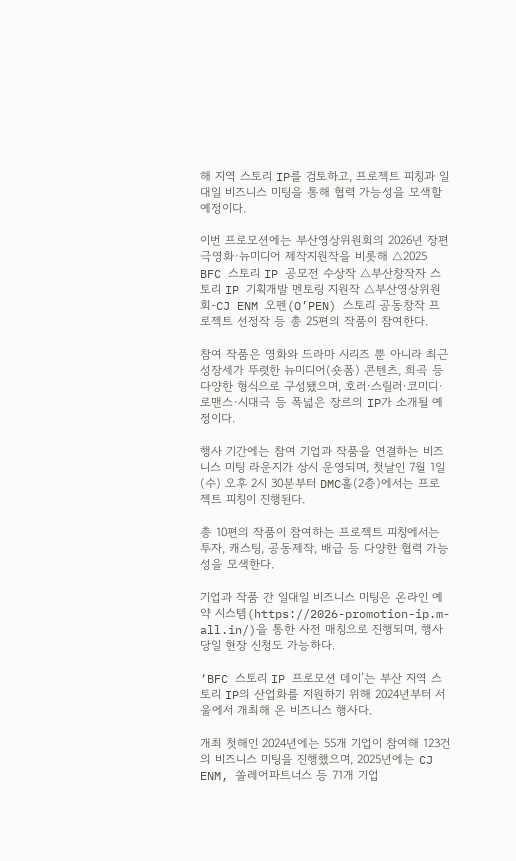해 지역 스토리 IP를 검토하고, 프로젝트 피칭과 일대일 비즈니스 미팅을 통해 협력 가능성을 모색할 예정이다.

이번 프로모션에는 부산영상위원회의 2026년 장편극영화·뉴미디어 제작지원작을 비롯해 △2025 BFC 스토리 IP 공모전 수상작 △부산창작자 스토리 IP 기획개발 멘토링 지원작 △부산영상위원회-CJ ENM 오펜(O’PEN) 스토리 공동창작 프로젝트 선정작 등 총 25편의 작품이 참여한다.

참여 작품은 영화와 드라마 시리즈 뿐 아니라 최근 성장세가 뚜렷한 뉴미디어(숏폼) 콘텐츠, 희곡 등 다양한 형식으로 구성됐으며, 호러·스릴러·코미디·로맨스·시대극 등 폭넓은 장르의 IP가 소개될 예정이다.

행사 기간에는 참여 기업과 작품을 연결하는 비즈니스 미팅 라운지가 상시 운영되며, 첫날인 7월 1일(수) 오후 2시 30분부터 DMC홀(2층)에서는 프로젝트 피칭이 진행된다.

총 10편의 작품이 참여하는 프로젝트 피칭에서는 투자, 캐스팅, 공동제작, 배급 등 다양한 협력 가능성을 모색한다.

기업과 작품 간 일대일 비즈니스 미팅은 온라인 예약 시스템(https://2026-promotion-ip.m-all.in/)을 통한 사전 매칭으로 진행되며, 행사 당일 현장 신청도 가능하다.

‘BFC 스토리 IP 프로모션 데이’는 부산 지역 스토리 IP의 산업화를 지원하기 위해 2024년부터 서울에서 개최해 온 비즈니스 행사다.

개최 첫해인 2024년에는 55개 기업이 참여해 123건의 비즈니스 미팅을 진행했으며, 2025년에는 CJ ENM, 쏠레어파트너스 등 71개 기업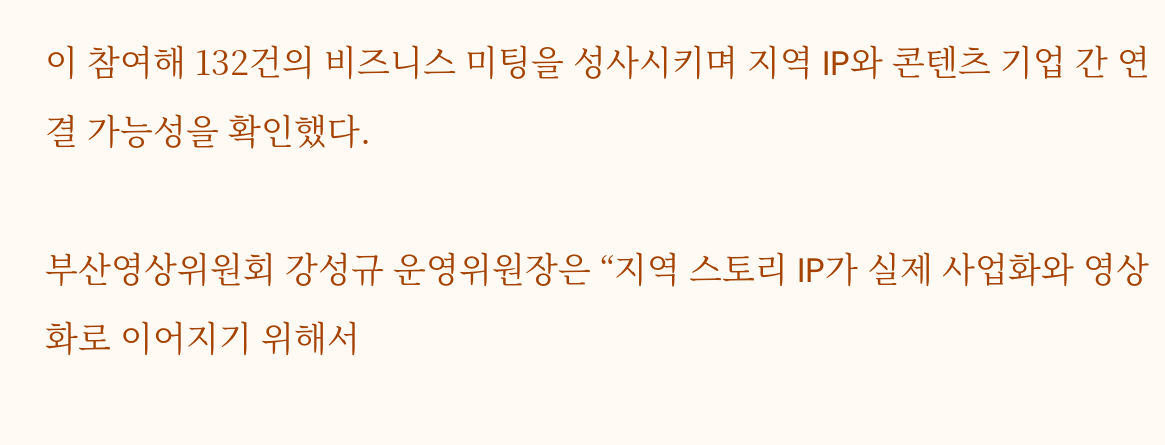이 참여해 132건의 비즈니스 미팅을 성사시키며 지역 IP와 콘텐츠 기업 간 연결 가능성을 확인했다.

부산영상위원회 강성규 운영위원장은 “지역 스토리 IP가 실제 사업화와 영상화로 이어지기 위해서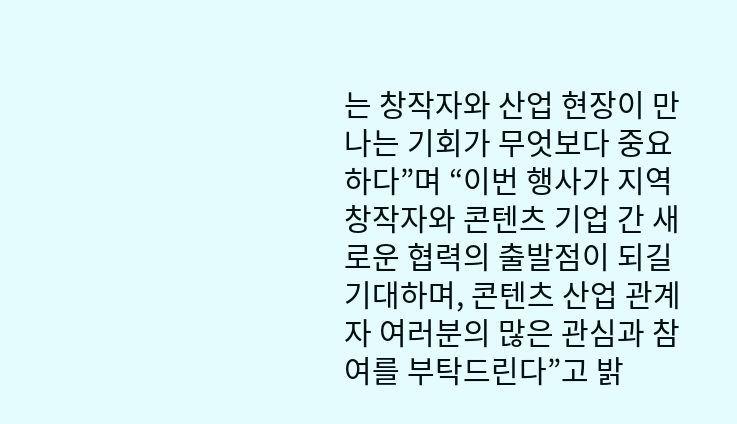는 창작자와 산업 현장이 만나는 기회가 무엇보다 중요하다”며 “이번 행사가 지역 창작자와 콘텐츠 기업 간 새로운 협력의 출발점이 되길 기대하며, 콘텐츠 산업 관계자 여러분의 많은 관심과 참여를 부탁드린다”고 밝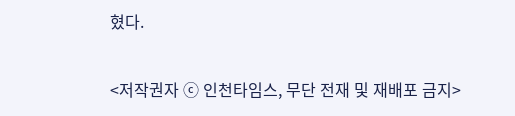혔다.

<저작권자 ⓒ 인천타임스, 무단 전재 및 재배포 금지>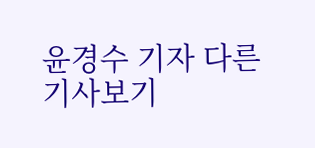윤경수 기자 다른기사보기